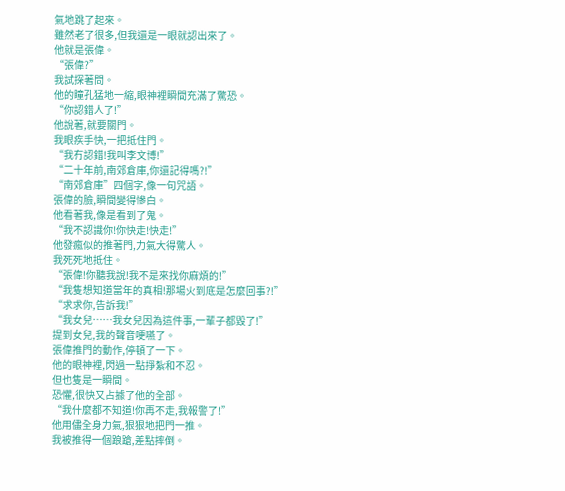氣地跳了起來。
雖然老了很多,但我還是一眼就認出來了。
他就是張偉。
“張偉?”
我試探著問。
他的瞳孔猛地一縮,眼神裡瞬間充滿了驚恐。
“你認錯人了!”
他說著,就要關門。
我眼疾手快,一把抵住門。
“我冇認錯!我叫李文博!”
“二十年前,南郊倉庫,你還記得嗎?!”
“南郊倉庫”四個字,像一句咒語。
張偉的臉,瞬間變得慘白。
他看著我,像是看到了鬼。
“我不認識你!你快走!快走!”
他發瘋似的推著門,力氣大得驚人。
我死死地抵住。
“張偉!你聽我說!我不是來找你麻煩的!”
“我隻想知道當年的真相!那場火到底是怎麼回事?!”
“求求你,告訴我!”
“我女兒……我女兒因為這件事,一輩子都毀了!”
提到女兒,我的聲音哽嚥了。
張偉推門的動作,停頓了一下。
他的眼神裡,閃過一點掙紮和不忍。
但也隻是一瞬間。
恐懼,很快又占據了他的全部。
“我什麼都不知道!你再不走,我報警了!”
他用儘全身力氣,狠狠地把門一推。
我被推得一個踉蹌,差點摔倒。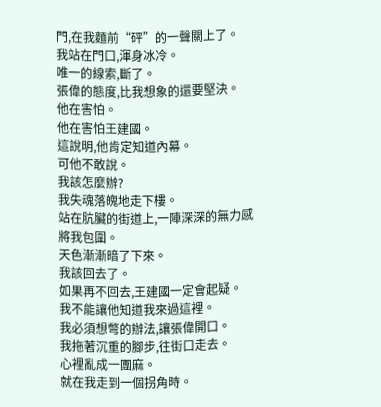門,在我麵前“砰”的一聲關上了。
我站在門口,渾身冰冷。
唯一的線索,斷了。
張偉的態度,比我想象的還要堅決。
他在害怕。
他在害怕王建國。
這說明,他肯定知道內幕。
可他不敢說。
我該怎麼辦?
我失魂落魄地走下樓。
站在肮臟的街道上,一陣深深的無力感將我包圍。
天色漸漸暗了下來。
我該回去了。
如果再不回去,王建國一定會起疑。
我不能讓他知道我來過這裡。
我必須想彆的辦法,讓張偉開口。
我拖著沉重的腳步,往街口走去。
心裡亂成一團麻。
就在我走到一個拐角時。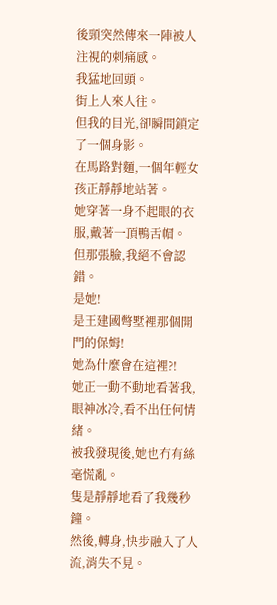後頸突然傳來一陣被人注視的刺痛感。
我猛地回頭。
街上人來人往。
但我的目光,卻瞬間鎖定了一個身影。
在馬路對麵,一個年輕女孩正靜靜地站著。
她穿著一身不起眼的衣服,戴著一頂鴨舌帽。
但那張臉,我絕不會認錯。
是她!
是王建國彆墅裡那個開門的保姆!
她為什麼會在這裡?!
她正一動不動地看著我,眼神冰冷,看不出任何情緒。
被我發現後,她也冇有絲毫慌亂。
隻是靜靜地看了我幾秒鐘。
然後,轉身,快步融入了人流,消失不見。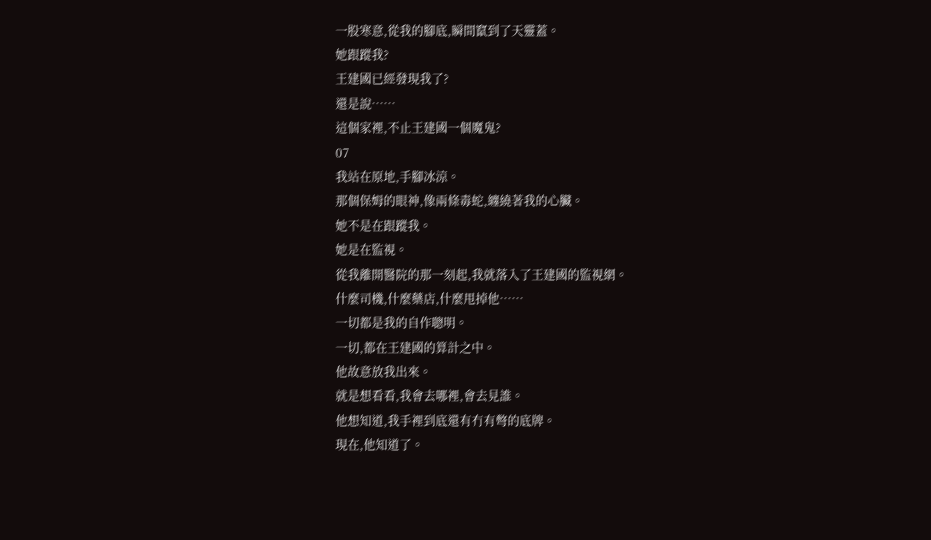一股寒意,從我的腳底,瞬間竄到了天靈蓋。
她跟蹤我?
王建國已經發現我了?
還是說……
這個家裡,不止王建國一個魔鬼?
07
我站在原地,手腳冰涼。
那個保姆的眼神,像兩條毒蛇,纏繞著我的心臟。
她不是在跟蹤我。
她是在監視。
從我離開醫院的那一刻起,我就落入了王建國的監視網。
什麼司機,什麼藥店,什麼甩掉他……
一切都是我的自作聰明。
一切,都在王建國的算計之中。
他故意放我出來。
就是想看看,我會去哪裡,會去見誰。
他想知道,我手裡到底還有冇有彆的底牌。
現在,他知道了。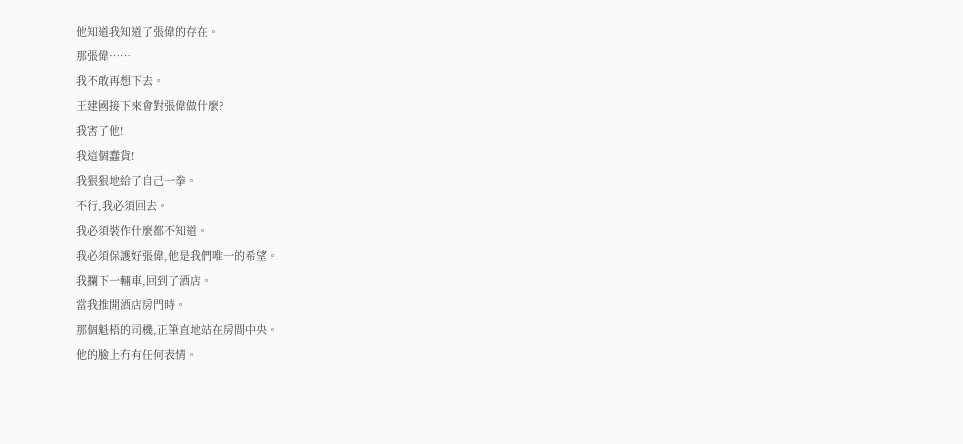他知道我知道了張偉的存在。
那張偉……
我不敢再想下去。
王建國接下來會對張偉做什麼?
我害了他!
我這個蠢貨!
我狠狠地給了自己一拳。
不行,我必須回去。
我必須裝作什麼都不知道。
我必須保護好張偉,他是我們唯一的希望。
我攔下一輛車,回到了酒店。
當我推開酒店房門時。
那個魁梧的司機,正筆直地站在房間中央。
他的臉上冇有任何表情。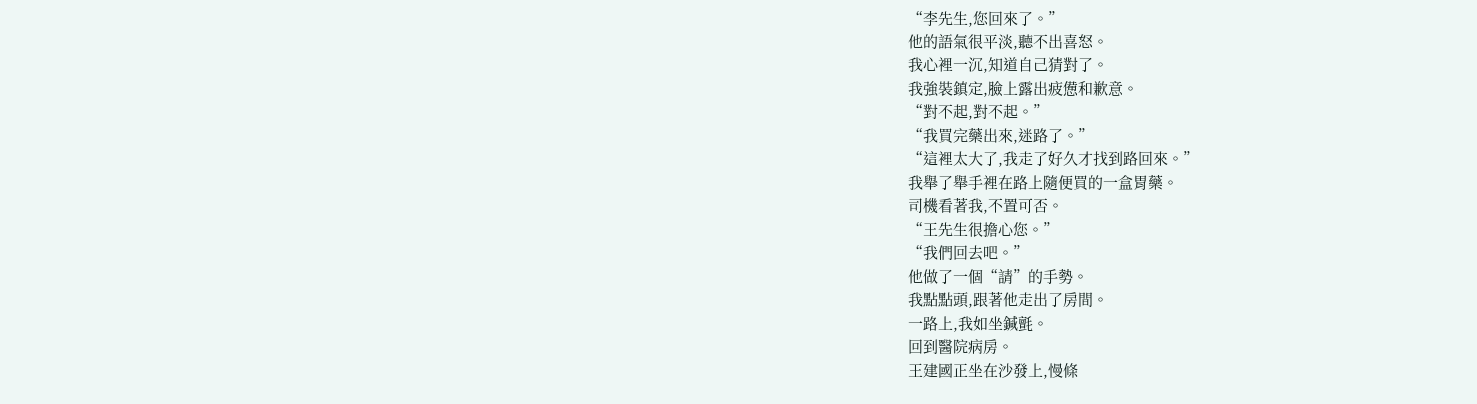“李先生,您回來了。”
他的語氣很平淡,聽不出喜怒。
我心裡一沉,知道自己猜對了。
我強裝鎮定,臉上露出疲憊和歉意。
“對不起,對不起。”
“我買完藥出來,迷路了。”
“這裡太大了,我走了好久才找到路回來。”
我舉了舉手裡在路上隨便買的一盒胃藥。
司機看著我,不置可否。
“王先生很擔心您。”
“我們回去吧。”
他做了一個“請”的手勢。
我點點頭,跟著他走出了房間。
一路上,我如坐鍼氈。
回到醫院病房。
王建國正坐在沙發上,慢條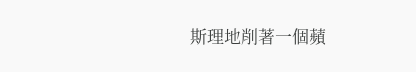斯理地削著一個蘋